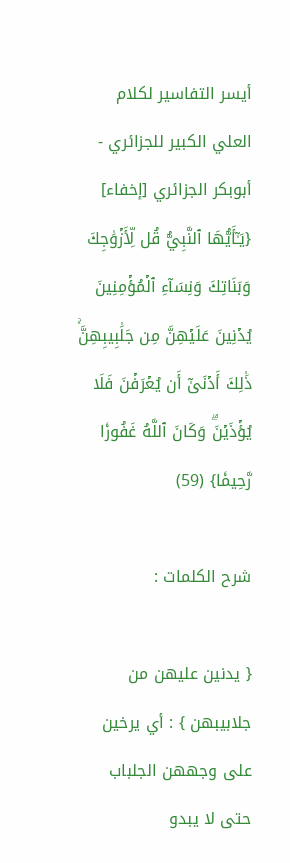أيسر التفاسير لكلام العلي الكبير للجزائري - أبوبكر الجزائري [إخفاء]
{يَـٰٓأَيُّهَا ٱلنَّبِيُّ قُل لِّأَزۡوَٰجِكَ وَبَنَاتِكَ وَنِسَآءِ ٱلۡمُؤۡمِنِينَ يُدۡنِينَ عَلَيۡهِنَّ مِن جَلَٰبِيبِهِنَّۚ ذَٰلِكَ أَدۡنَىٰٓ أَن يُعۡرَفۡنَ فَلَا يُؤۡذَيۡنَۗ وَكَانَ ٱللَّهُ غَفُورٗا رَّحِيمٗا} (59)

شرح الكلمات :

{ يدنين عليهن من جلابيبهن } : أي يرخين على وجههن الجلباب حتى لا يبدو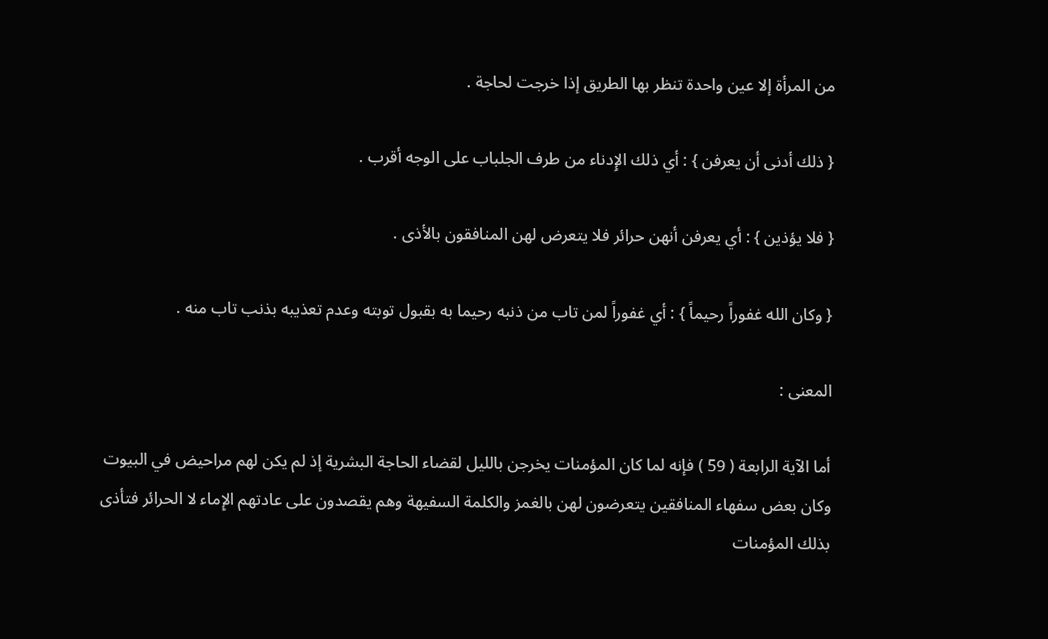من المرأة إلا عين واحدة تنظر بها الطريق إذا خرجت لحاجة .

{ ذلك أدنى أن يعرفن } : أي ذلك الإِدناء من طرف الجلباب على الوجه أقرب .

{ فلا يؤذين } : أي يعرفن أنهن حرائر فلا يتعرض لهن المنافقون بالأذى .

{ وكان الله غفوراً رحيماً } : أي غفوراً لمن تاب من ذنبه رحيما به بقبول توبته وعدم تعذيبه بذنب تاب منه .

المعنى :

أما الآية الرابعة ( 59 ) فإنه لما كان المؤمنات يخرجن بالليل لقضاء الحاجة البشرية إذ لم يكن لهم مراحيض في البيوت وكان بعض سفهاء المنافقين يتعرضون لهن بالغمز والكلمة السفيهة وهم يقصدون على عادتهم الإِماء لا الحرائر فتأذى بذلك المؤمنات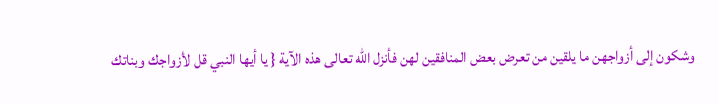وشكون إلى أزواجهن ما يلقين من تعرض بعض المنافقين لهن فأنزل الله تعالى هذه الآية { يا أيها النبي قل لأزواجك وبناتك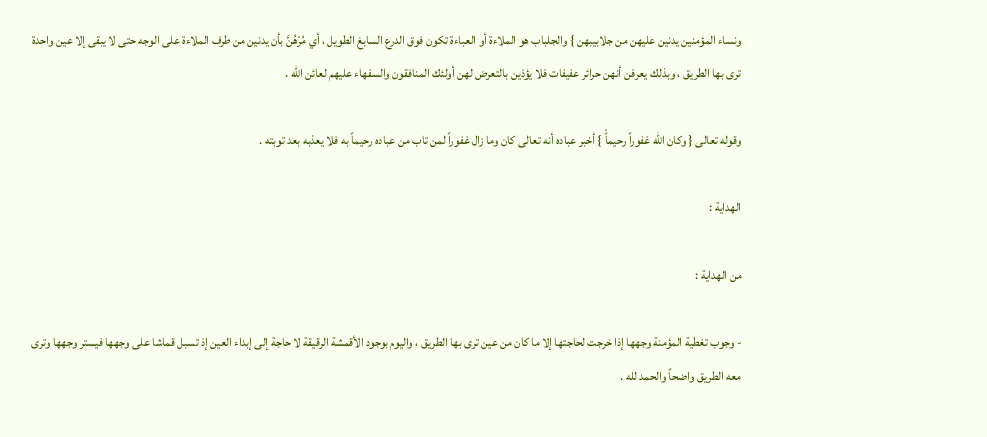ونساء المؤمنين يدنين عليهن من جلابيبهن } والجلباب هو الملاءة أو العباءة تكون فوق الدرع السابغ الطويل ، أي مُرْهُنَّ بأن يدنين من طرف الملاءة على الوجه حتى لا يبقى إلا عين واحدة ترى بها الطريق ، وبذلك يعرفن أنهن حرائر عفيفات فلا يؤذين بالتعرض لهن أولئك المنافقون والسفهاء عليهم لعائن الله .

وقوله تعالى { وكان الله غفوراً رحيماًْ } أخبر عباده أنه تعالى كان وما زال غفوراً لمن تاب من عباده رحيماً به فلا يعذبه بعد توبته .

الهداية :

من الهداية :

- وجوب تغطية المؤمنة وجهها إذا خرجت لحاجتها إلا ما كان من عين ترى بها الطريق ، واليوم بوجود الأقمشة الرقيقة لا حاجة إلى إبداء العين إذ تسبل قماشا على وجهها فيستر وجهها وترى معه الطريق واضحاً والحمد لله .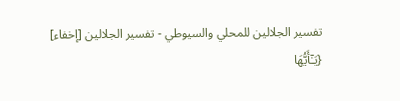تفسير الجلالين للمحلي والسيوطي - تفسير الجلالين [إخفاء]
{يَـٰٓأَيُّهَا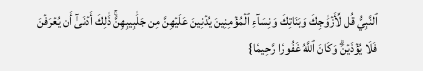ٱلنَّبِيُّ قُل لِّأَزۡوَٰجِكَ وَبَنَاتِكَ وَنِسَآءِ ٱلۡمُؤۡمِنِينَ يُدۡنِينَ عَلَيۡهِنَّ مِن جَلَٰبِيبِهِنَّۚ ذَٰلِكَ أَدۡنَىٰٓ أَن يُعۡرَفۡنَ فَلَا يُؤۡذَيۡنَۗ وَكَانَ ٱللَّهُ غَفُورٗا رَّحِيمٗا}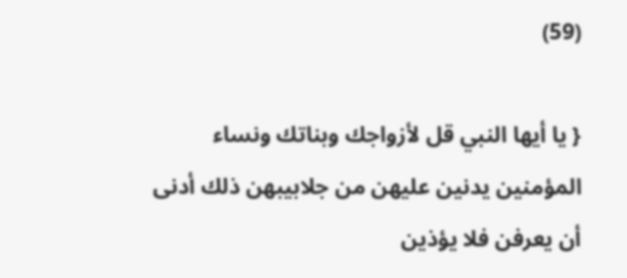(59)

{ يا أيها النبي قل لأزواجك وبناتك ونساء المؤمنين يدنين عليهن من جلابيبهن ذلك أدنى أن يعرفن فلا يؤذين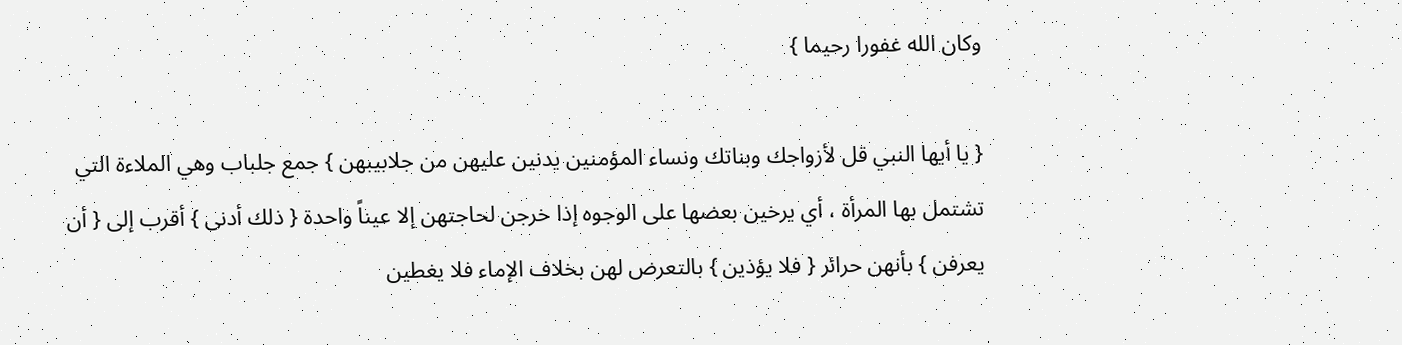وكان الله غفورا رحيما }

{ يا أيها النبي قل لأزواجك وبناتك ونساء المؤمنين يدنين عليهن من جلابيبهن } جمع جلباب وهي الملاءة التي تشتمل بها المرأة ، أي يرخين بعضها على الوجوه إذا خرجن لحاجتهن إلا عيناً واحدة { ذلك أدنى } أقرب إلى { أن يعرفن } بأنهن حرائر { فلا يؤذين } بالتعرض لهن بخلاف الإماء فلا يغطين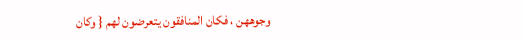وجوههن ، فكان المنافقون يتعرضون لهم { وكان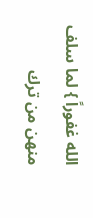الله غفوراً } لما سلف منهن من ترك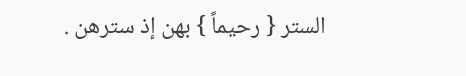الستر { رحيماً } بهن إذ سترهن .